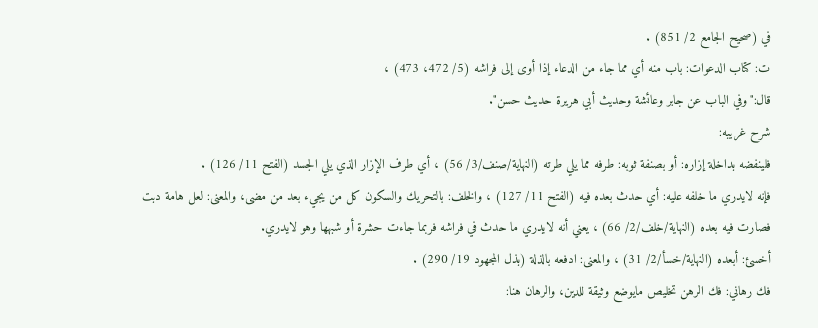في (صحيح الجامع 2/ 851) .
ت: كتاب الدعوات: باب منه أي مما جاء من الدعاء إذا أوى إلى فراشه (5/ 472، 473) ،
قال:"وفي الباب عن جابر وعائشة وحديث أبي هريرة حديث حسن".
شرح غريبه:
فلينفضه بداخلة إزاره: أو بصنفة ثوبه: طرفه مما يلي طرته (النهاية/صنف/3/ 56) ، أي طرف الإزار الذي يلي الجسد (الفتح 11/ 126) .
فإنه لايدري ما خلفه عليه: أي حدث بعده فيه (الفتح 11/ 127) ، والخلف: بالتحريك والسكون كل من يجيء بعد من مضى، والمعنى: لعل هامة دبت فصارت فيه بعده (النهاية/خلف/2/ 66) ، يعني أنه لايدري ما حدث في فراشه فربما جاءت حشرة أو شبهها وهو لايدري.
أخسئ: أبعده (النهاية/خسأ/2/ 31) ، والمعنى: ادفعه بالذلة (بذل المجهود 19/ 290) .
فك رهاني: فك الرهن تخليص مايوضع وثيقة للدين، والرهان هنا: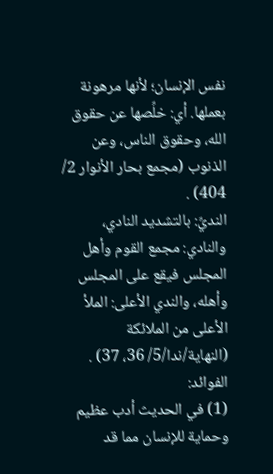نفس الإنسان؛ لأنها مرهونة بعملها. أي: خلِّصها عن حقوق الله، وحقوق الناس، وعن الذنوب (مجمع بحار الأنوار 2/ 404) .
النديِّ: بالتشديد النادي، والنادي: مجمع القوم وأهل المجلس فيقع على المجلس وأهله، والندي الأعلى: الملأ الأعلى من الملائكة (النهاية/ندا/5/ 36، 37) .
الفوائد:
(1) في الحديث أدب عظيم وحماية للإنسان مما قد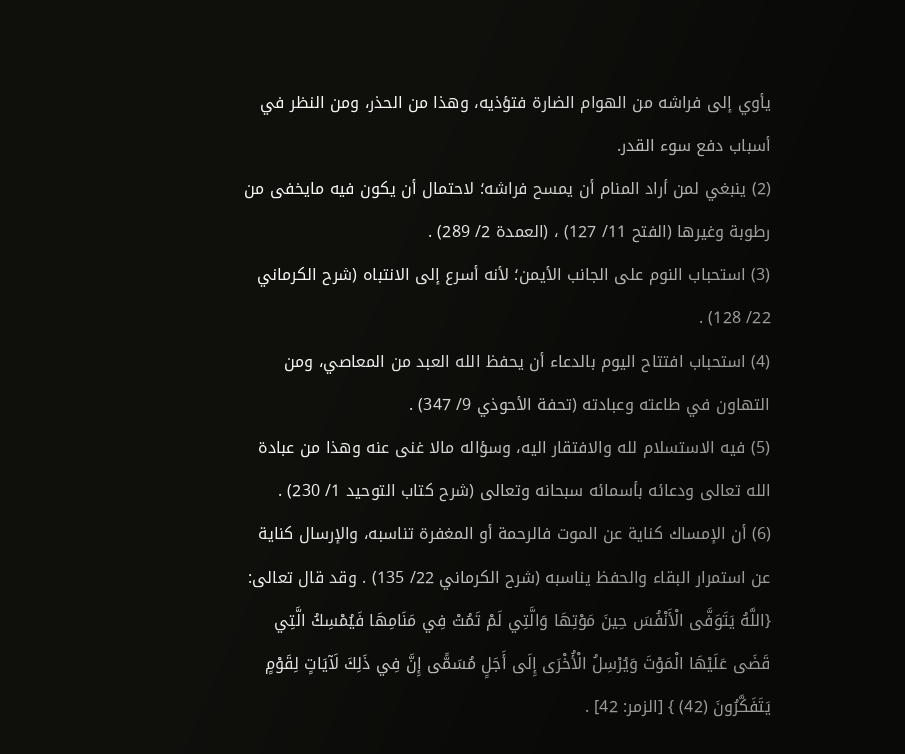يأوي إلى فراشه من الهوام الضارة فتؤذيه، وهذا من الحذر، ومن النظر في أسباب دفع سوء القدر.
(2) ينبغي لمن أراد المنام أن يمسح فراشه؛ لاحتمال أن يكون فيه مايخفى من رطوبة وغيرها (الفتح 11/ 127) ، (العمدة 2/ 289) .
(3) استحباب النوم على الجانب الأيمن؛ لأنه أسرع إلى الانتباه (شرح الكرماني 22/ 128) .
(4) استحباب افتتاح اليوم بالدعاء أن يحفظ الله العبد من المعاصي، ومن التهاون في طاعته وعبادته (تحفة الأحوذي 9/ 347) .
(5) فيه الاستسلام لله والافتقار اليه، وسؤاله مالا غنى عنه وهذا من عبادة الله تعالى ودعائه بأسمائه سبحانه وتعالى (شرح كتاب التوحيد 1/ 230) .
(6) أن الإمساك كناية عن الموت فالرحمة أو المغفرة تناسبه، والإرسال كناية عن استمرار البقاء والحفظ يناسبه (شرح الكرماني 22/ 135) . وقد قال تعالى: {اللَّهُ يَتَوَفَّى الْأَنْفُسَ حِينَ مَوْتِهَا وَالَّتِي لَمْ تَمُتْ فِي مَنَامِهَا فَيُمْسِكُ الَّتِي قَضَى عَلَيْهَا الْمَوْتَ وَيُرْسِلُ الْأُخْرَى إِلَى أَجَلٍ مُسَمًّى إِنَّ فِي ذَلِكَ لَآيَاتٍ لِقَوْمٍ يَتَفَكَّرُونَ (42) } [الزمر: 42] .